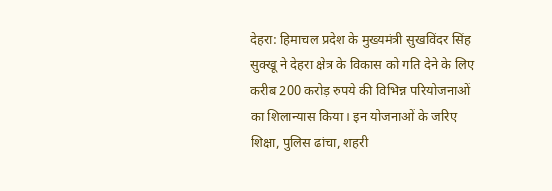देहरा: हिमाचल प्रदेश के मुख्यमंत्री सुखविंदर सिंह सुक्खू ने देहरा क्षेत्र के विकास को गति देने के लिए करीब 200 करोड़ रुपये की विभिन्न परियोजनाओं का शिलान्यास किया। इन योजनाओं के जरिए शिक्षा, पुलिस ढांचा, शहरी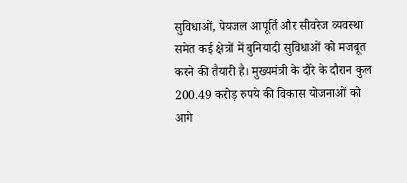सुविधाओं, पेयजल आपूर्ति और सीवरेज व्यवस्था समेत कई क्षेत्रों में बुनियादी सुविधाओं को मजबूत करने की तैयारी है। मुख्यमंत्री के दौरे के दौरान कुल 200.49 करोड़ रुपये की विकास योजनाओं को आगे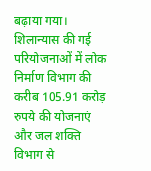बढ़ाया गया।
शिलान्यास की गई परियोजनाओं में लोक निर्माण विभाग की करीब 105.91 करोड़ रुपये की योजनाएं और जल शक्ति विभाग से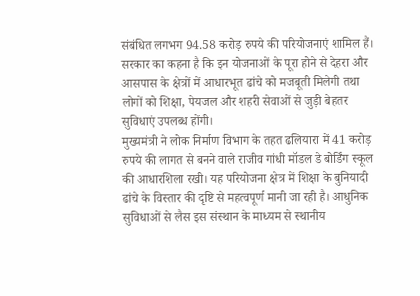संबंधित लगभग 94.58 करोड़ रुपये की परियोजनाएं शामिल हैं। सरकार का कहना है कि इन योजनाओं के पूरा होने से देहरा और आसपास के क्षेत्रों में आधारभूत ढांचे को मजबूती मिलेगी तथा लोगों को शिक्षा, पेयजल और शहरी सेवाओं से जुड़ी बेहतर सुविधाएं उपलब्ध होंगी।
मुख्यमंत्री ने लोक निर्माण विभाग के तहत ढलियारा में 41 करोड़ रुपये की लागत से बनने वाले राजीव गांधी मॉडल डे बोर्डिंग स्कूल की आधारशिला रखी। यह परियोजना क्षेत्र में शिक्षा के बुनियादी ढांचे के विस्तार की दृष्टि से महत्वपूर्ण मानी जा रही है। आधुनिक सुविधाओं से लैस इस संस्थान के माध्यम से स्थानीय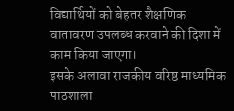विद्यार्थियों को बेहतर शैक्षणिक वातावरण उपलब्ध करवाने की दिशा में काम किया जाएगा।
इसके अलावा राजकीय वरिष्ठ माध्यमिक पाठशाला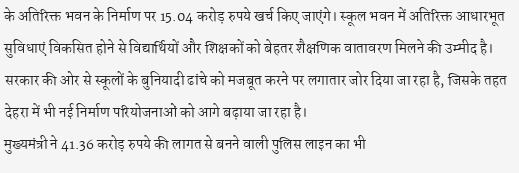के अतिरिक्त भवन के निर्माण पर 15.04 करोड़ रुपये खर्च किए जाएंगे। स्कूल भवन में अतिरिक्त आधारभूत सुविधाएं विकसित होने से विद्यार्थियों और शिक्षकों को बेहतर शैक्षणिक वातावरण मिलने की उम्मीद है। सरकार की ओर से स्कूलों के बुनियादी ढांचे को मजबूत करने पर लगातार जोर दिया जा रहा है, जिसके तहत देहरा में भी नई निर्माण परियोजनाओं को आगे बढ़ाया जा रहा है।
मुख्यमंत्री ने 41.36 करोड़ रुपये की लागत से बनने वाली पुलिस लाइन का भी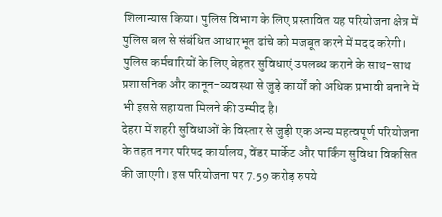शिलान्यास किया। पुलिस विभाग के लिए प्रस्तावित यह परियोजना क्षेत्र में पुलिस बल से संबंधित आधारभूत ढांचे को मजबूत करने में मदद करेगी। पुलिस कर्मचारियों के लिए बेहतर सुविधाएं उपलब्ध कराने के साथ-साथ प्रशासनिक और कानून-व्यवस्था से जुड़े कार्यों को अधिक प्रभावी बनाने में भी इससे सहायता मिलने की उम्मीद है।
देहरा में शहरी सुविधाओं के विस्तार से जुड़ी एक अन्य महत्वपूर्ण परियोजना के तहत नगर परिषद कार्यालय, वेंडर मार्केट और पार्किंग सुविधा विकसित की जाएगी। इस परियोजना पर 7.59 करोड़ रुपये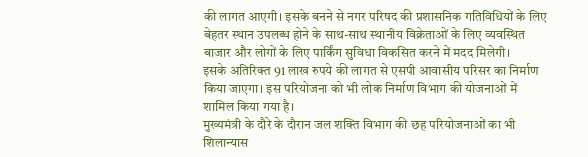की लागत आएगी। इसके बनने से नगर परिषद की प्रशासनिक गतिविधियों के लिए बेहतर स्थान उपलब्ध होने के साथ-साथ स्थानीय विक्रेताओं के लिए व्यवस्थित बाजार और लोगों के लिए पार्किंग सुविधा विकसित करने में मदद मिलेगी।
इसके अतिरिक्त 91 लाख रुपये की लागत से एसपी आवासीय परिसर का निर्माण किया जाएगा। इस परियोजना को भी लोक निर्माण विभाग की योजनाओं में शामिल किया गया है।
मुख्यमंत्री के दौरे के दौरान जल शक्ति विभाग की छह परियोजनाओं का भी शिलान्यास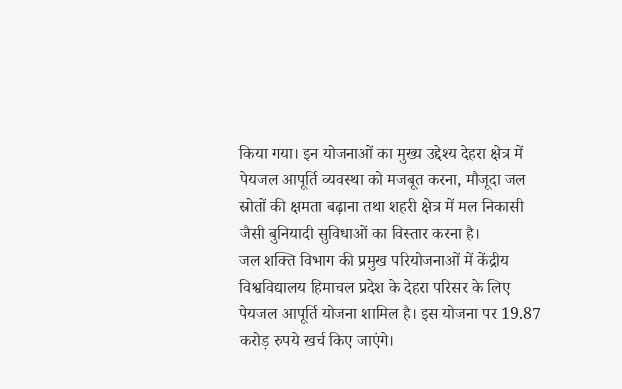किया गया। इन योजनाओं का मुख्य उद्देश्य देहरा क्षेत्र में पेयजल आपूर्ति व्यवस्था को मजबूत करना, मौजूदा जल स्रोतों की क्षमता बढ़ाना तथा शहरी क्षेत्र में मल निकासी जैसी बुनियादी सुविधाओं का विस्तार करना है।
जल शक्ति विभाग की प्रमुख परियोजनाओं में केंद्रीय विश्वविद्यालय हिमाचल प्रदेश के देहरा परिसर के लिए पेयजल आपूर्ति योजना शामिल है। इस योजना पर 19.87 करोड़ रुपये खर्च किए जाएंगे।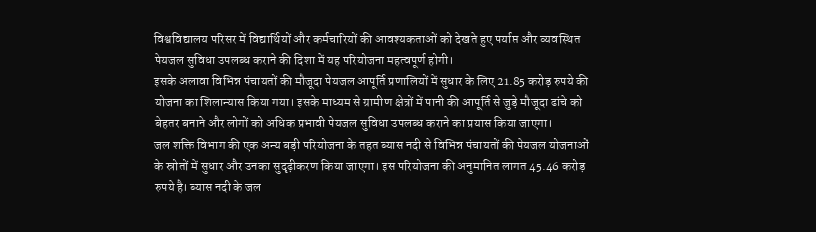विश्वविद्यालय परिसर में विद्यार्थियों और कर्मचारियों की आवश्यकताओं को देखते हुए पर्याप्त और व्यवस्थित पेयजल सुविधा उपलब्ध कराने की दिशा में यह परियोजना महत्वपूर्ण होगी।
इसके अलावा विभिन्न पंचायतों की मौजूदा पेयजल आपूर्ति प्रणालियों में सुधार के लिए 21.85 करोड़ रुपये की योजना का शिलान्यास किया गया। इसके माध्यम से ग्रामीण क्षेत्रों में पानी की आपूर्ति से जुड़े मौजूदा ढांचे को बेहतर बनाने और लोगों को अधिक प्रभावी पेयजल सुविधा उपलब्ध कराने का प्रयास किया जाएगा।
जल शक्ति विभाग की एक अन्य बड़ी परियोजना के तहत ब्यास नदी से विभिन्न पंचायतों की पेयजल योजनाओं के स्रोतों में सुधार और उनका सुदृढ़ीकरण किया जाएगा। इस परियोजना की अनुमानित लागत 45.46 करोड़ रुपये है। ब्यास नदी के जल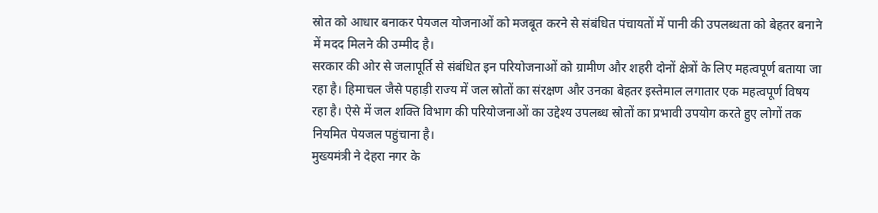स्रोत को आधार बनाकर पेयजल योजनाओं को मजबूत करने से संबंधित पंचायतों में पानी की उपलब्धता को बेहतर बनाने में मदद मिलने की उम्मीद है।
सरकार की ओर से जलापूर्ति से संबंधित इन परियोजनाओं को ग्रामीण और शहरी दोनों क्षेत्रों के लिए महत्वपूर्ण बताया जा रहा है। हिमाचल जैसे पहाड़ी राज्य में जल स्रोतों का संरक्षण और उनका बेहतर इस्तेमाल लगातार एक महत्वपूर्ण विषय रहा है। ऐसे में जल शक्ति विभाग की परियोजनाओं का उद्देश्य उपलब्ध स्रोतों का प्रभावी उपयोग करते हुए लोगों तक नियमित पेयजल पहुंचाना है।
मुख्यमंत्री ने देहरा नगर के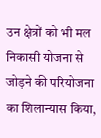उन क्षेत्रों को भी मल निकासी योजना से जोड़ने की परियोजना का शिलान्यास किया,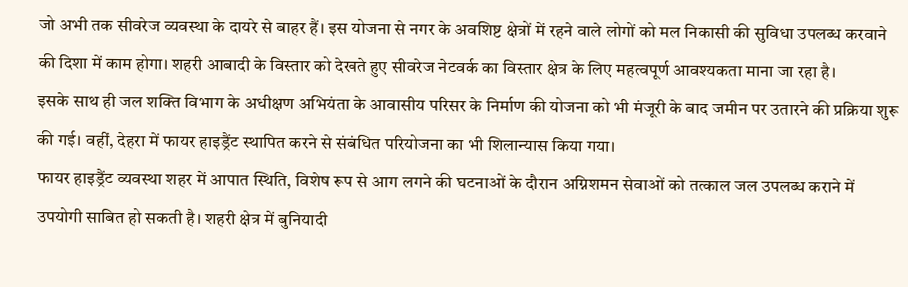जो अभी तक सीवरेज व्यवस्था के दायरे से बाहर हैं। इस योजना से नगर के अवशिष्ट क्षेत्रों में रहने वाले लोगों को मल निकासी की सुविधा उपलब्ध करवाने की दिशा में काम होगा। शहरी आबादी के विस्तार को देखते हुए सीवरेज नेटवर्क का विस्तार क्षेत्र के लिए महत्वपूर्ण आवश्यकता माना जा रहा है।
इसके साथ ही जल शक्ति विभाग के अधीक्षण अभियंता के आवासीय परिसर के निर्माण की योजना को भी मंजूरी के बाद जमीन पर उतारने की प्रक्रिया शुरू की गई। वहीं, देहरा में फायर हाइड्रैंट स्थापित करने से संबंधित परियोजना का भी शिलान्यास किया गया।
फायर हाइड्रैंट व्यवस्था शहर में आपात स्थिति, विशेष रूप से आग लगने की घटनाओं के दौरान अग्निशमन सेवाओं को तत्काल जल उपलब्ध कराने में उपयोगी साबित हो सकती है। शहरी क्षेत्र में बुनियादी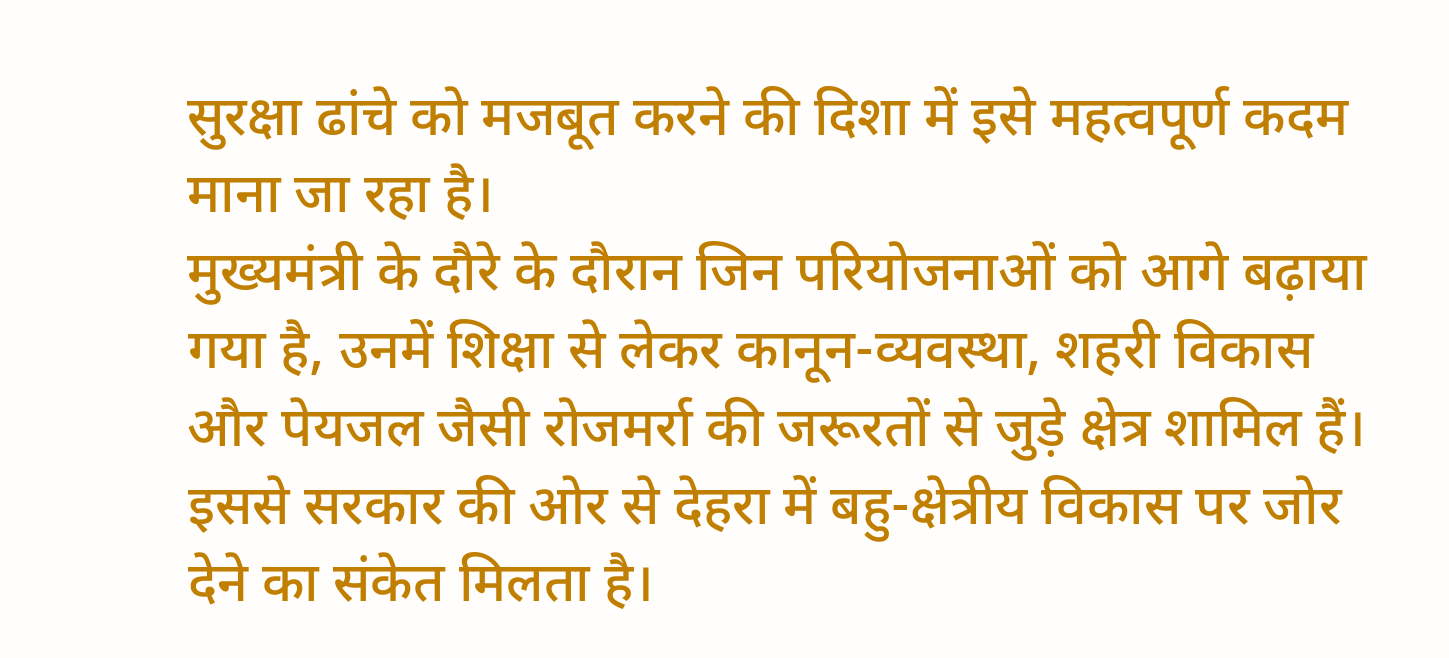सुरक्षा ढांचे को मजबूत करने की दिशा में इसे महत्वपूर्ण कदम माना जा रहा है।
मुख्यमंत्री के दौरे के दौरान जिन परियोजनाओं को आगे बढ़ाया गया है, उनमें शिक्षा से लेकर कानून-व्यवस्था, शहरी विकास और पेयजल जैसी रोजमर्रा की जरूरतों से जुड़े क्षेत्र शामिल हैं। इससे सरकार की ओर से देहरा में बहु-क्षेत्रीय विकास पर जोर देने का संकेत मिलता है।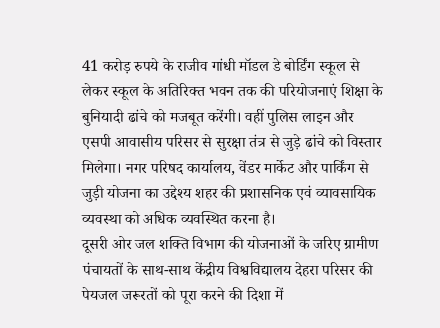41 करोड़ रुपये के राजीव गांधी मॉडल डे बोर्डिंग स्कूल से लेकर स्कूल के अतिरिक्त भवन तक की परियोजनाएं शिक्षा के बुनियादी ढांचे को मजबूत करेंगी। वहीं पुलिस लाइन और एसपी आवासीय परिसर से सुरक्षा तंत्र से जुड़े ढांचे को विस्तार मिलेगा। नगर परिषद कार्यालय, वेंडर मार्केट और पार्किंग से जुड़ी योजना का उद्देश्य शहर की प्रशासनिक एवं व्यावसायिक व्यवस्था को अधिक व्यवस्थित करना है।
दूसरी ओर जल शक्ति विभाग की योजनाओं के जरिए ग्रामीण पंचायतों के साथ-साथ केंद्रीय विश्वविद्यालय देहरा परिसर की पेयजल जरूरतों को पूरा करने की दिशा में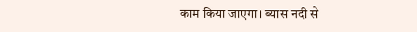काम किया जाएगा। ब्यास नदी से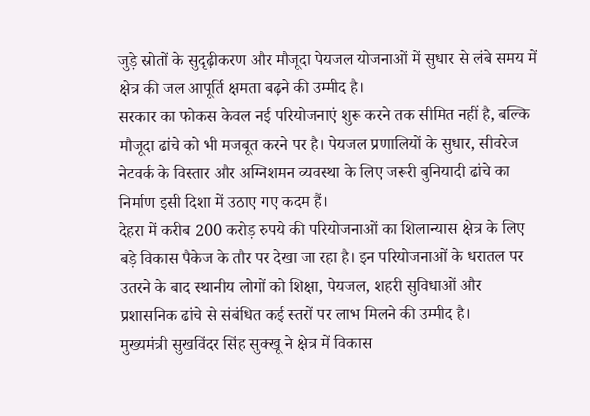जुड़े स्रोतों के सुदृढ़ीकरण और मौजूदा पेयजल योजनाओं में सुधार से लंबे समय में क्षेत्र की जल आपूर्ति क्षमता बढ़ने की उम्मीद है।
सरकार का फोकस केवल नई परियोजनाएं शुरू करने तक सीमित नहीं है, बल्कि मौजूदा ढांचे को भी मजबूत करने पर है। पेयजल प्रणालियों के सुधार, सीवरेज नेटवर्क के विस्तार और अग्निशमन व्यवस्था के लिए जरूरी बुनियादी ढांचे का निर्माण इसी दिशा में उठाए गए कदम हैं।
देहरा में करीब 200 करोड़ रुपये की परियोजनाओं का शिलान्यास क्षेत्र के लिए बड़े विकास पैकेज के तौर पर देखा जा रहा है। इन परियोजनाओं के धरातल पर उतरने के बाद स्थानीय लोगों को शिक्षा, पेयजल, शहरी सुविधाओं और प्रशासनिक ढांचे से संबंधित कई स्तरों पर लाभ मिलने की उम्मीद है।
मुख्यमंत्री सुखविंदर सिंह सुक्खू ने क्षेत्र में विकास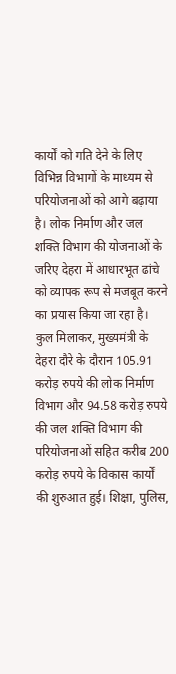कार्यों को गति देने के लिए विभिन्न विभागों के माध्यम से परियोजनाओं को आगे बढ़ाया है। लोक निर्माण और जल शक्ति विभाग की योजनाओं के जरिए देहरा में आधारभूत ढांचे को व्यापक रूप से मजबूत करने का प्रयास किया जा रहा है।
कुल मिलाकर, मुख्यमंत्री के देहरा दौरे के दौरान 105.91 करोड़ रुपये की लोक निर्माण विभाग और 94.58 करोड़ रुपये की जल शक्ति विभाग की परियोजनाओं सहित करीब 200 करोड़ रुपये के विकास कार्यों की शुरुआत हुई। शिक्षा, पुलिस,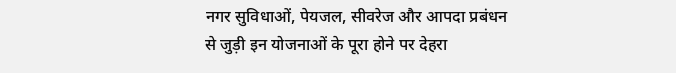नगर सुविधाओं, पेयजल, सीवरेज और आपदा प्रबंधन से जुड़ी इन योजनाओं के पूरा होने पर देहरा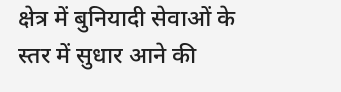क्षेत्र में बुनियादी सेवाओं के स्तर में सुधार आने की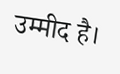उम्मीद है।